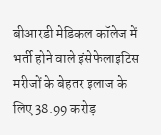बीआरडी मेडिकल कॉलेज में भर्ती होने वाले इंसेफेलाइटिस मरीजों के बेहतर इलाज के लिए 38.99 करोड़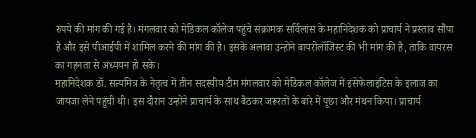रुपये की मांग की गई है। मंगलवार को मेडिकल कॉलेज पहुंचे संक्रामक सर्विलांस के महानिदेशक को प्राचार्य ने प्रस्ताव सौंपा है और इसे पीआईपी में शामिल करने की मांग की है। इसके अलावा उन्होंने बायरोलॉजिस्ट की भी मांग की है, ताकि वायरस का गहनता से अध्ययन हो सके।
महानिदेशक डॉ. सत्यमित्र के नेतृत्व में तीन सदस्यीय टीम मंगलवार को मेडिकल कॉलेज में इंसेफेलाइटिस के इलाज का जायजा लेने पहुंची थी। इस दौरान उन्होंने प्राचार्य के साथ बैठकर जरूरतों के बारे में पूछा और मंथन किया। प्राचार्य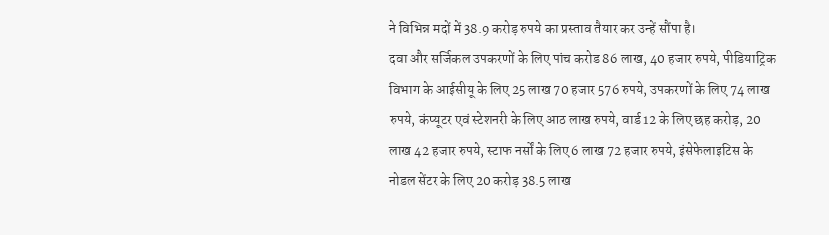ने विभिन्न मदों में 38.9 करोड़ रुपये का प्रस्ताव तैयार कर उन्हें सौंपा है।
दवा और सर्जिकल उपकरणों के लिए पांच करोड 86 लाख, 40 हजार रुपये, पीडियाट्रिक विभाग के आईसीयू के लिए 25 लाख 70 हजार 576 रुपये, उपकरणों के लिए 74 लाख रुपये, कंप्यूटर एवं स्टेशनरी के लिए आठ लाख रुपये, वार्ड 12 के लिए छह करोड़, 20 लाख 42 हजार रुपये, स्टाफ नर्सों के लिए 6 लाख 72 हजार रुपये, इंसेफेलाइटिस के नोडल सेंटर के लिए 20 करोड़ 38.5 लाख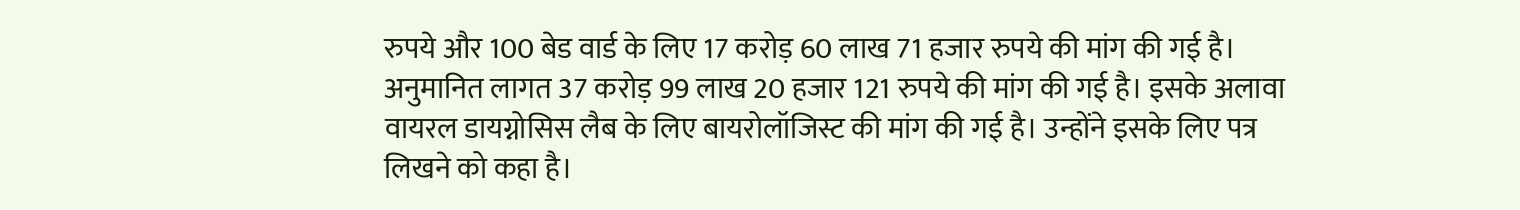रुपये और 100 बेड वार्ड के लिए 17 करोड़ 60 लाख 71 हजार रुपये की मांग की गई है।
अनुमानित लागत 37 करोड़ 99 लाख 20 हजार 121 रुपये की मांग की गई है। इसके अलावा वायरल डायग्नोसिस लैब के लिए बायरोलॉजिस्ट की मांग की गई है। उन्होंने इसके लिए पत्र लिखने को कहा है।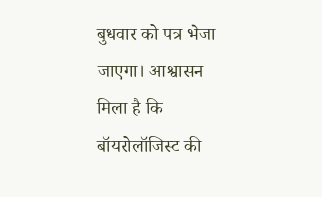बुधवार को पत्र भेजा जाएगा। आश्वासन मिला है कि बॉयरोलॉजिस्ट की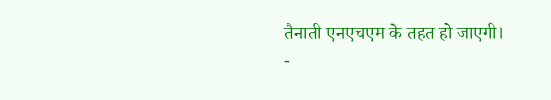तैनाती एनएचएम के तहत हो जाएगी।
-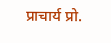प्राचार्य प्रो.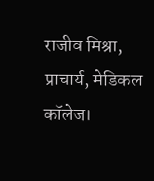राजीव मिश्रा, प्राचार्य, मेडिकल कॉलेज।